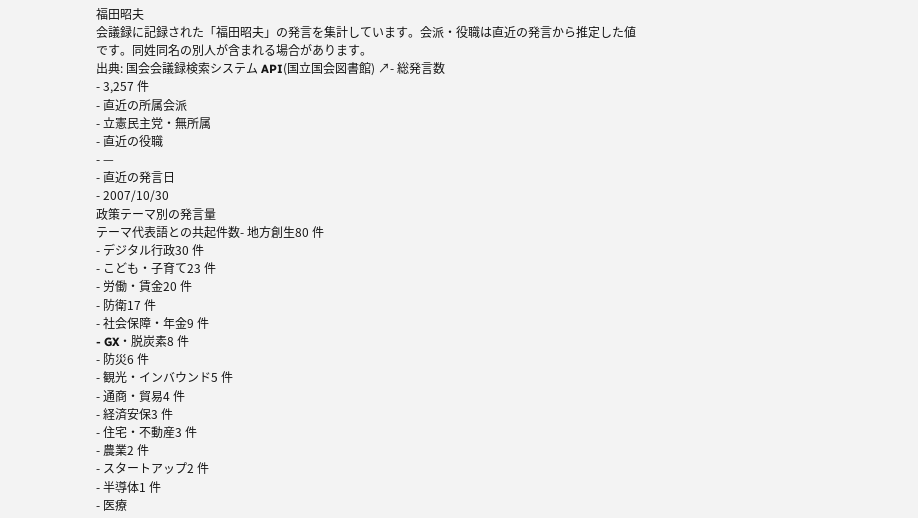福田昭夫
会議録に記録された「福田昭夫」の発言を集計しています。会派・役職は直近の発言から推定した値です。同姓同名の別人が含まれる場合があります。
出典: 国会会議録検索システム API(国立国会図書館) ↗- 総発言数
- 3,257 件
- 直近の所属会派
- 立憲民主党・無所属
- 直近の役職
- —
- 直近の発言日
- 2007/10/30
政策テーマ別の発言量
テーマ代表語との共起件数- 地方創生80 件
- デジタル行政30 件
- こども・子育て23 件
- 労働・賃金20 件
- 防衛17 件
- 社会保障・年金9 件
- GX・脱炭素8 件
- 防災6 件
- 観光・インバウンド5 件
- 通商・貿易4 件
- 経済安保3 件
- 住宅・不動産3 件
- 農業2 件
- スタートアップ2 件
- 半導体1 件
- 医療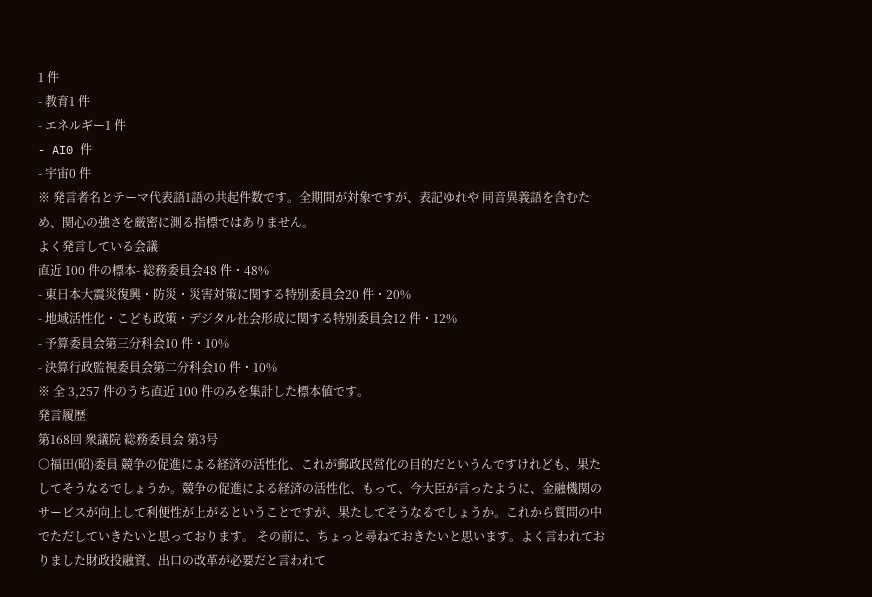1 件
- 教育1 件
- エネルギー1 件
- AI0 件
- 宇宙0 件
※ 発言者名とテーマ代表語1語の共起件数です。全期間が対象ですが、表記ゆれや 同音異義語を含むため、関心の強さを厳密に測る指標ではありません。
よく発言している会議
直近 100 件の標本- 総務委員会48 件・48%
- 東日本大震災復興・防災・災害対策に関する特別委員会20 件・20%
- 地域活性化・こども政策・デジタル社会形成に関する特別委員会12 件・12%
- 予算委員会第三分科会10 件・10%
- 決算行政監視委員会第二分科会10 件・10%
※ 全 3,257 件のうち直近 100 件のみを集計した標本値です。
発言履歴
第168回 衆議院 総務委員会 第3号
○福田(昭)委員 競争の促進による経済の活性化、これが郵政民営化の目的だというんですけれども、果たしてそうなるでしょうか。競争の促進による経済の活性化、もって、今大臣が言ったように、金融機関のサービスが向上して利便性が上がるということですが、果たしてそうなるでしょうか。これから質問の中でただしていきたいと思っております。 その前に、ちょっと尋ねておきたいと思います。よく言われておりました財政投融資、出口の改革が必要だと言われて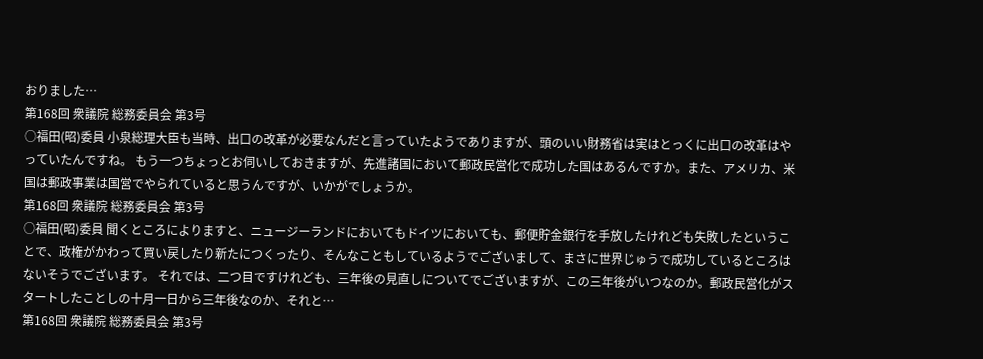おりました…
第168回 衆議院 総務委員会 第3号
○福田(昭)委員 小泉総理大臣も当時、出口の改革が必要なんだと言っていたようでありますが、頭のいい財務省は実はとっくに出口の改革はやっていたんですね。 もう一つちょっとお伺いしておきますが、先進諸国において郵政民営化で成功した国はあるんですか。また、アメリカ、米国は郵政事業は国営でやられていると思うんですが、いかがでしょうか。
第168回 衆議院 総務委員会 第3号
○福田(昭)委員 聞くところによりますと、ニュージーランドにおいてもドイツにおいても、郵便貯金銀行を手放したけれども失敗したということで、政権がかわって買い戻したり新たにつくったり、そんなこともしているようでございまして、まさに世界じゅうで成功しているところはないそうでございます。 それでは、二つ目ですけれども、三年後の見直しについてでございますが、この三年後がいつなのか。郵政民営化がスタートしたことしの十月一日から三年後なのか、それと…
第168回 衆議院 総務委員会 第3号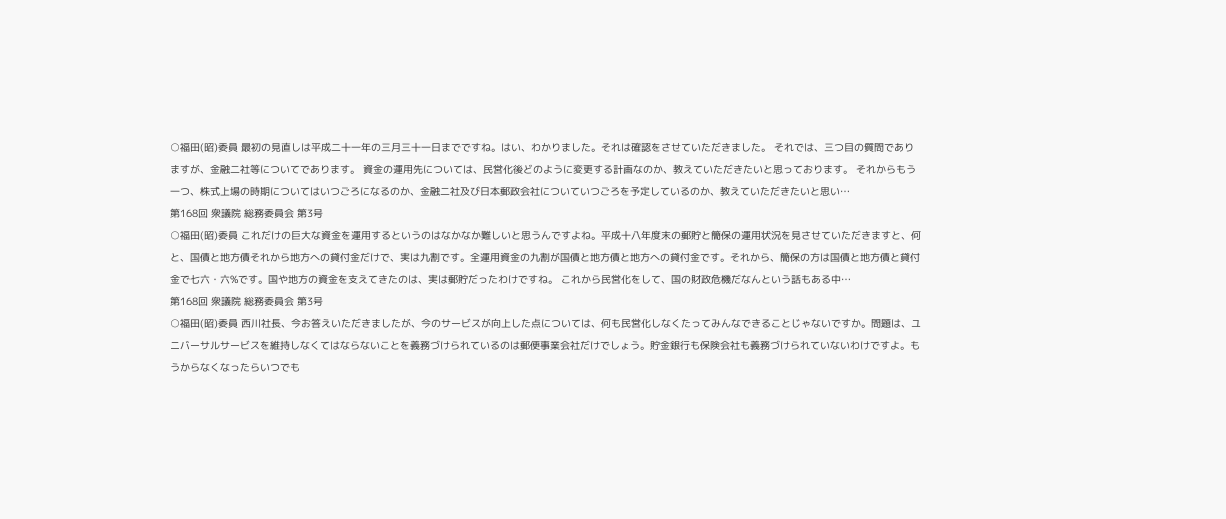○福田(昭)委員 最初の見直しは平成二十一年の三月三十一日までですね。はい、わかりました。それは確認をさせていただきました。 それでは、三つ目の質問でありますが、金融二社等についてであります。 資金の運用先については、民営化後どのように変更する計画なのか、教えていただきたいと思っております。 それからもう一つ、株式上場の時期についてはいつごろになるのか、金融二社及び日本郵政会社についていつごろを予定しているのか、教えていただきたいと思い…
第168回 衆議院 総務委員会 第3号
○福田(昭)委員 これだけの巨大な資金を運用するというのはなかなか難しいと思うんですよね。平成十八年度末の郵貯と簡保の運用状況を見させていただきますと、何と、国債と地方債それから地方への貸付金だけで、実は九割です。全運用資金の九割が国債と地方債と地方への貸付金です。それから、簡保の方は国債と地方債と貸付金で七六・六%です。国や地方の資金を支えてきたのは、実は郵貯だったわけですね。 これから民営化をして、国の財政危機だなんという話もある中…
第168回 衆議院 総務委員会 第3号
○福田(昭)委員 西川社長、今お答えいただきましたが、今のサービスが向上した点については、何も民営化しなくたってみんなできることじゃないですか。問題は、ユニバーサルサービスを維持しなくてはならないことを義務づけられているのは郵便事業会社だけでしょう。貯金銀行も保険会社も義務づけられていないわけですよ。もうからなくなったらいつでも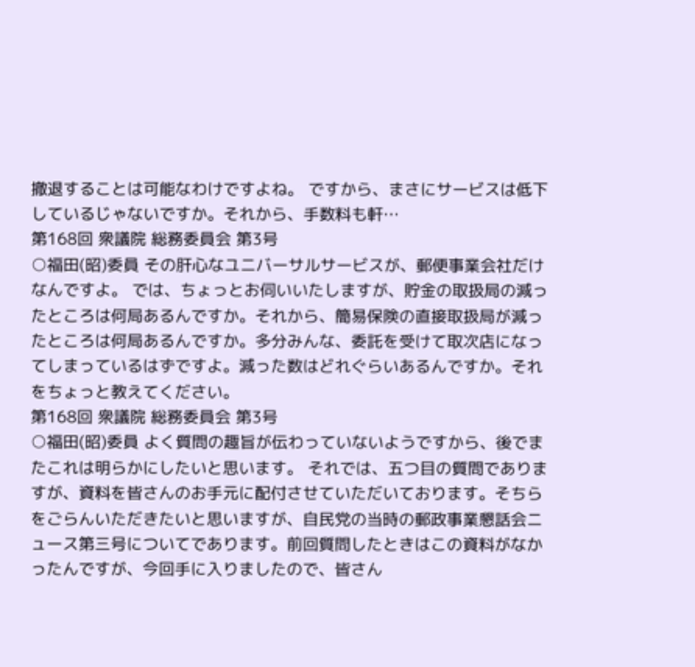撤退することは可能なわけですよね。 ですから、まさにサービスは低下しているじゃないですか。それから、手数料も軒…
第168回 衆議院 総務委員会 第3号
○福田(昭)委員 その肝心なユニバーサルサービスが、郵便事業会社だけなんですよ。 では、ちょっとお伺いいたしますが、貯金の取扱局の減ったところは何局あるんですか。それから、簡易保険の直接取扱局が減ったところは何局あるんですか。多分みんな、委託を受けて取次店になってしまっているはずですよ。減った数はどれぐらいあるんですか。それをちょっと教えてください。
第168回 衆議院 総務委員会 第3号
○福田(昭)委員 よく質問の趣旨が伝わっていないようですから、後でまたこれは明らかにしたいと思います。 それでは、五つ目の質問でありますが、資料を皆さんのお手元に配付させていただいております。そちらをごらんいただきたいと思いますが、自民党の当時の郵政事業懇話会ニュース第三号についてであります。前回質問したときはこの資料がなかったんですが、今回手に入りましたので、皆さん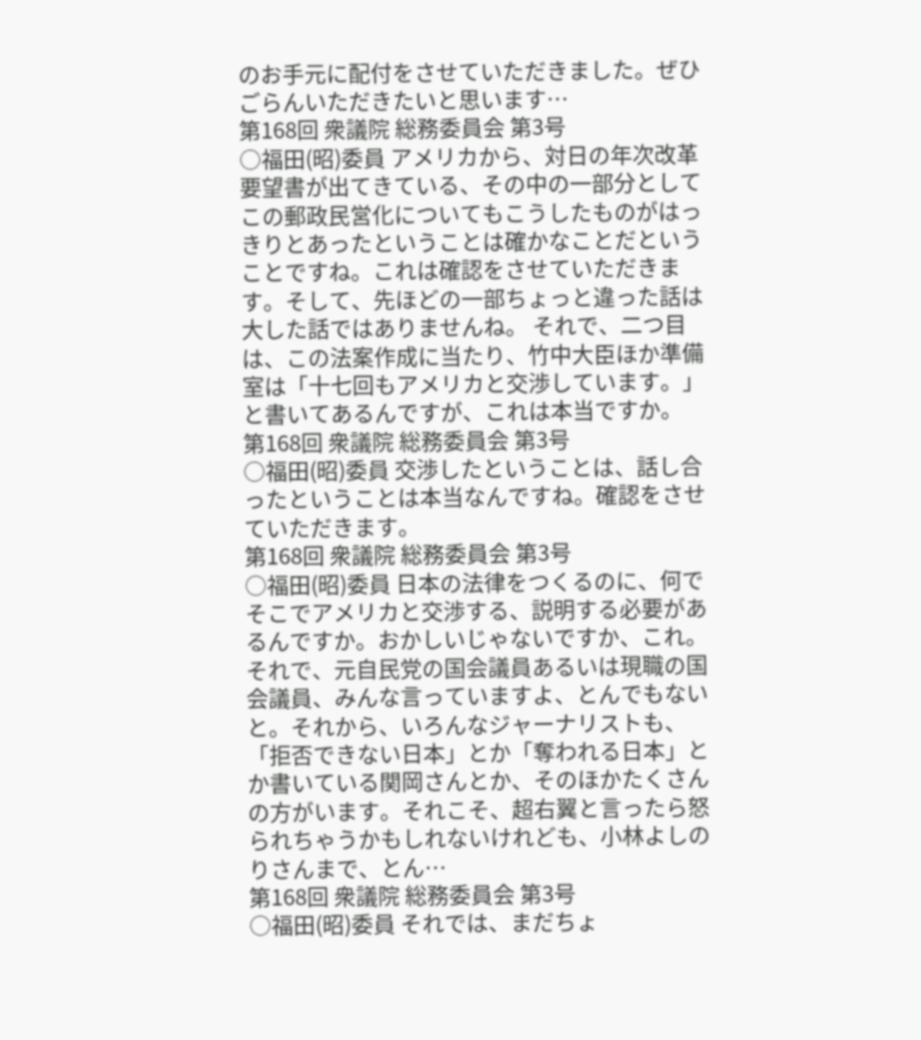のお手元に配付をさせていただきました。ぜひごらんいただきたいと思います…
第168回 衆議院 総務委員会 第3号
○福田(昭)委員 アメリカから、対日の年次改革要望書が出てきている、その中の一部分としてこの郵政民営化についてもこうしたものがはっきりとあったということは確かなことだということですね。これは確認をさせていただきます。そして、先ほどの一部ちょっと違った話は大した話ではありませんね。 それで、二つ目は、この法案作成に当たり、竹中大臣ほか準備室は「十七回もアメリカと交渉しています。」と書いてあるんですが、これは本当ですか。
第168回 衆議院 総務委員会 第3号
○福田(昭)委員 交渉したということは、話し合ったということは本当なんですね。確認をさせていただきます。
第168回 衆議院 総務委員会 第3号
○福田(昭)委員 日本の法律をつくるのに、何でそこでアメリカと交渉する、説明する必要があるんですか。おかしいじゃないですか、これ。 それで、元自民党の国会議員あるいは現職の国会議員、みんな言っていますよ、とんでもないと。それから、いろんなジャーナリストも、「拒否できない日本」とか「奪われる日本」とか書いている関岡さんとか、そのほかたくさんの方がいます。それこそ、超右翼と言ったら怒られちゃうかもしれないけれども、小林よしのりさんまで、とん…
第168回 衆議院 総務委員会 第3号
○福田(昭)委員 それでは、まだちょ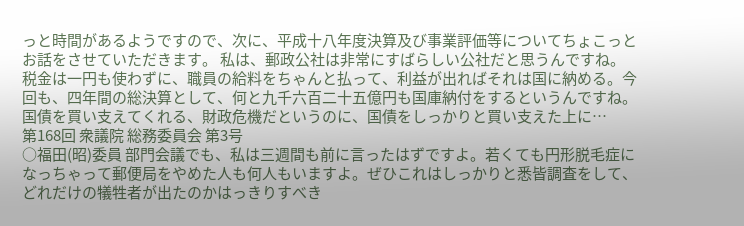っと時間があるようですので、次に、平成十八年度決算及び事業評価等についてちょこっとお話をさせていただきます。 私は、郵政公社は非常にすばらしい公社だと思うんですね。税金は一円も使わずに、職員の給料をちゃんと払って、利益が出ればそれは国に納める。今回も、四年間の総決算として、何と九千六百二十五億円も国庫納付をするというんですね。国債を買い支えてくれる、財政危機だというのに、国債をしっかりと買い支えた上に…
第168回 衆議院 総務委員会 第3号
○福田(昭)委員 部門会議でも、私は三週間も前に言ったはずですよ。若くても円形脱毛症になっちゃって郵便局をやめた人も何人もいますよ。ぜひこれはしっかりと悉皆調査をして、どれだけの犠牲者が出たのかはっきりすべき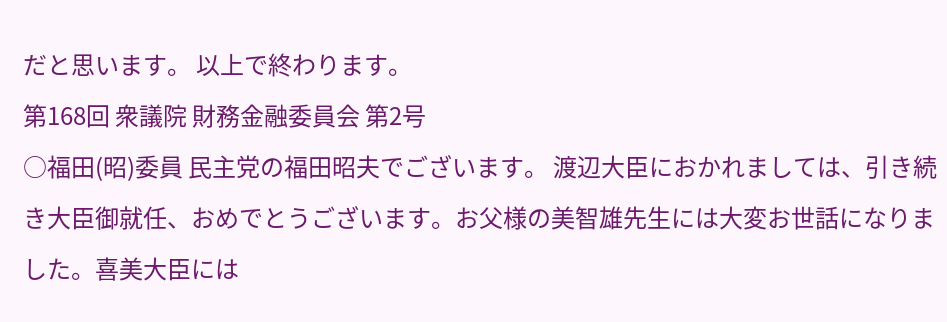だと思います。 以上で終わります。
第168回 衆議院 財務金融委員会 第2号
○福田(昭)委員 民主党の福田昭夫でございます。 渡辺大臣におかれましては、引き続き大臣御就任、おめでとうございます。お父様の美智雄先生には大変お世話になりました。喜美大臣には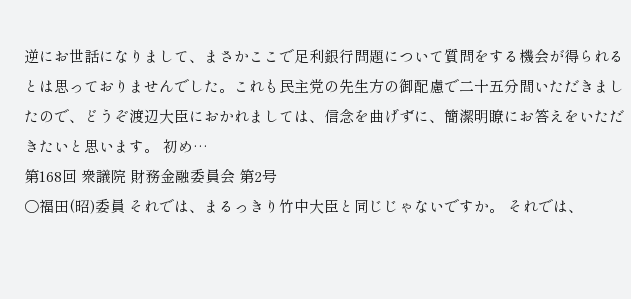逆にお世話になりまして、まさかここで足利銀行問題について質問をする機会が得られるとは思っておりませんでした。これも民主党の先生方の御配慮で二十五分間いただきましたので、どうぞ渡辺大臣におかれましては、信念を曲げずに、簡潔明瞭にお答えをいただきたいと思います。 初め…
第168回 衆議院 財務金融委員会 第2号
○福田(昭)委員 それでは、まるっきり竹中大臣と同じじゃないですか。 それでは、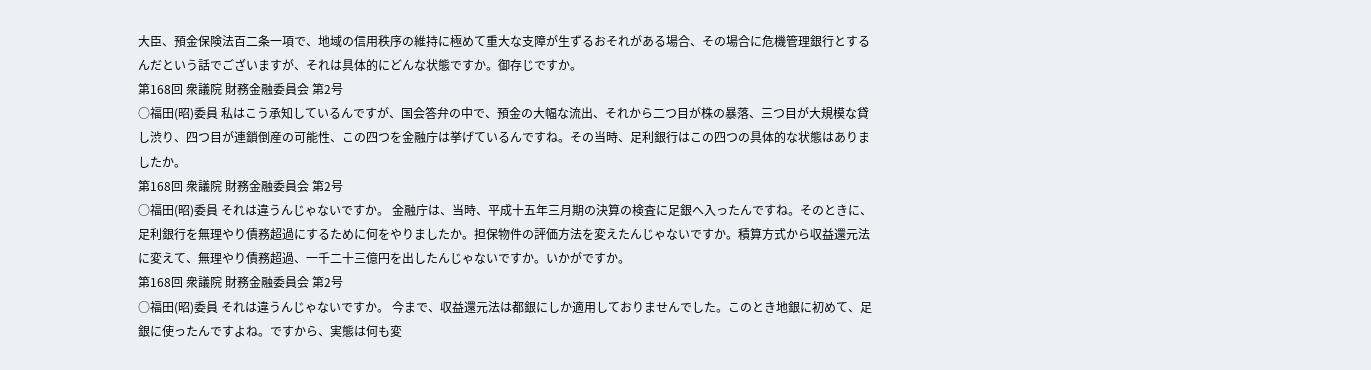大臣、預金保険法百二条一項で、地域の信用秩序の維持に極めて重大な支障が生ずるおそれがある場合、その場合に危機管理銀行とするんだという話でございますが、それは具体的にどんな状態ですか。御存じですか。
第168回 衆議院 財務金融委員会 第2号
○福田(昭)委員 私はこう承知しているんですが、国会答弁の中で、預金の大幅な流出、それから二つ目が株の暴落、三つ目が大規模な貸し渋り、四つ目が連鎖倒産の可能性、この四つを金融庁は挙げているんですね。その当時、足利銀行はこの四つの具体的な状態はありましたか。
第168回 衆議院 財務金融委員会 第2号
○福田(昭)委員 それは違うんじゃないですか。 金融庁は、当時、平成十五年三月期の決算の検査に足銀へ入ったんですね。そのときに、足利銀行を無理やり債務超過にするために何をやりましたか。担保物件の評価方法を変えたんじゃないですか。積算方式から収益還元法に変えて、無理やり債務超過、一千二十三億円を出したんじゃないですか。いかがですか。
第168回 衆議院 財務金融委員会 第2号
○福田(昭)委員 それは違うんじゃないですか。 今まで、収益還元法は都銀にしか適用しておりませんでした。このとき地銀に初めて、足銀に使ったんですよね。ですから、実態は何も変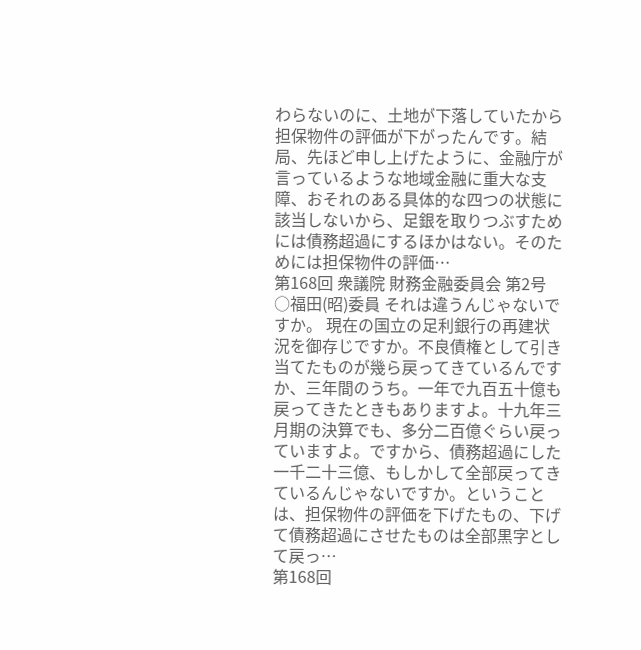わらないのに、土地が下落していたから担保物件の評価が下がったんです。結局、先ほど申し上げたように、金融庁が言っているような地域金融に重大な支障、おそれのある具体的な四つの状態に該当しないから、足銀を取りつぶすためには債務超過にするほかはない。そのためには担保物件の評価…
第168回 衆議院 財務金融委員会 第2号
○福田(昭)委員 それは違うんじゃないですか。 現在の国立の足利銀行の再建状況を御存じですか。不良債権として引き当てたものが幾ら戻ってきているんですか、三年間のうち。一年で九百五十億も戻ってきたときもありますよ。十九年三月期の決算でも、多分二百億ぐらい戻っていますよ。ですから、債務超過にした一千二十三億、もしかして全部戻ってきているんじゃないですか。ということは、担保物件の評価を下げたもの、下げて債務超過にさせたものは全部黒字として戻っ…
第168回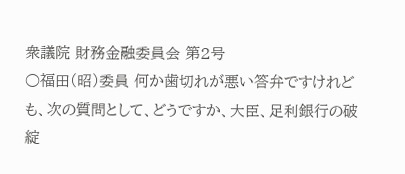衆議院 財務金融委員会 第2号
○福田(昭)委員 何か歯切れが悪い答弁ですけれども、次の質問として、どうですか、大臣、足利銀行の破綻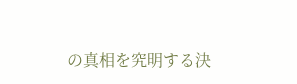の真相を究明する決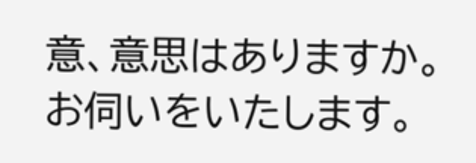意、意思はありますか。お伺いをいたします。